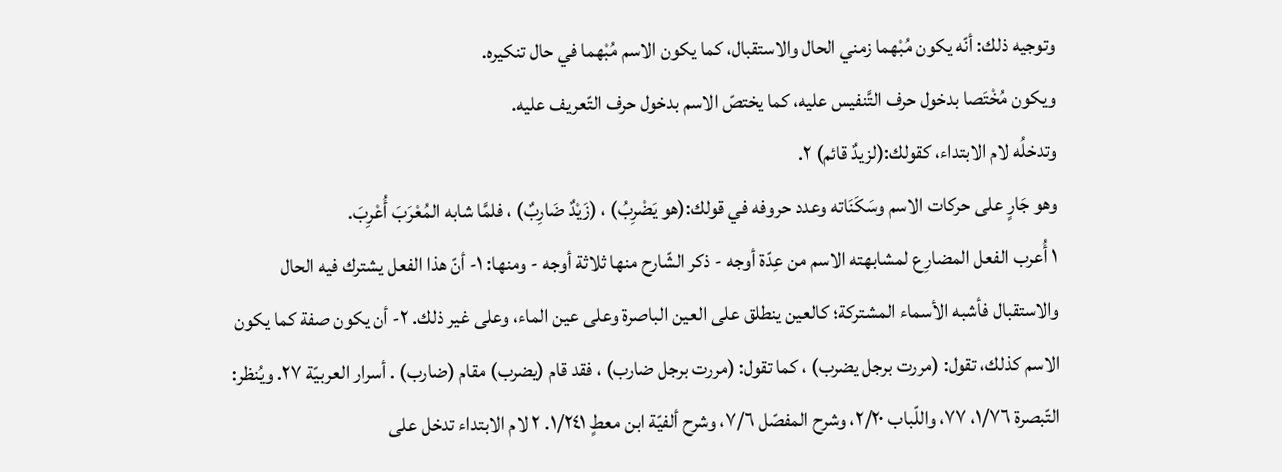وتوجيه ذلك: أنّه يكون مُبْهما زمني الحال والاستقبال، كما يكون الاسم مُبْهما في حال تنكيره.
ويكون مُخْتَصا بدخول حرف التَّنفيس عليه، كما يختصّ الاسم بدخول حرف التّعريف عليه.
وتدخلُه لام الابتداء، كقولك:(لزيدٌ قائم) ٢.
وهو جَارٍ على حركات الاسم وسَكَنَاته وعدد حروفه في قولك:(هو يَضْرِبُ) ، (زَيْدٌ ضَارِبٌ) ، فلمَّا شابه المُعْرَبَ أُعْرِبَ.
١ أُعرب الفعل المضارِع لمشابهته الاسم من عِدّة أوجه - ذكر الشّارح منها ثلاثة أوجه - ومنها: ١- أنّ هذا الفعل يشترك فيه الحال والاستقبال فأشبه الأسماء المشتركة؛ كالعين ينطلق على العين الباصرة وعلى عين الماء، وعلى غير ذلك. ٢- أن يكون صفة كما يكون الاسم كذلك، تقول: (مررت برجل يضرب) ، كما تقول: (مررت برجل ضارب) ، فقد قام (يضرب) مقام (ضارب) . أسرار العربيّة ٢٧. ويُنظر: التّبصرة ١/٧٦، ٧٧، واللّباب ٢/٢٠، وشرح المفصّل ٧/٦، وشرح ألفيّة ابن معطٍ ١/٢٤١. ٢ لام الابتداء تدخل على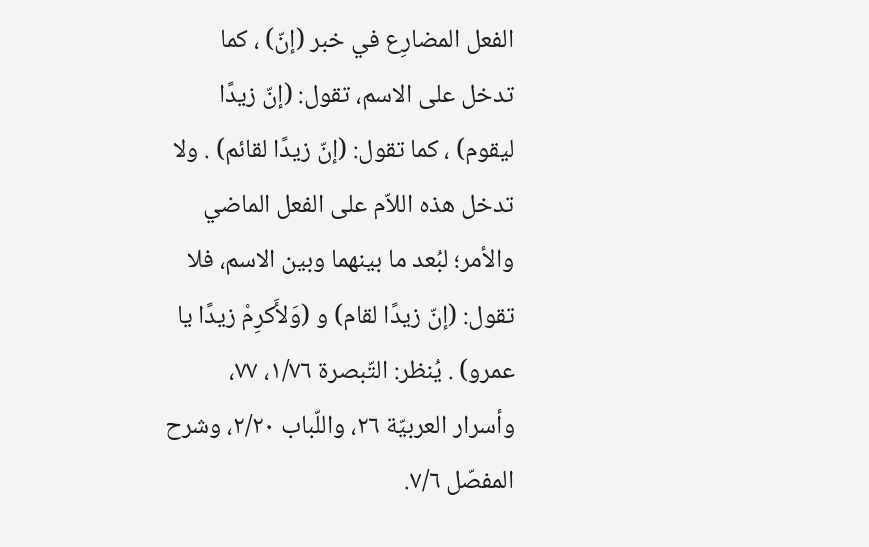الفعل المضارِع في خبر (إنّ) ، كما تدخل على الاسم، تقول: (إنّ زيدًا ليقوم) ، كما تقول: (إنّ زيدًا لقائم) . ولا تدخل هذه اللاّم على الفعل الماضي والأمر؛ لبُعد ما بينهما وبين الاسم، فلا تقول: (إنّ زيدًا لقام) و (وَلأَكرِمْ زيدًا يا عمرو) . يُنظر: التّبصرة ١/٧٦، ٧٧، وأسرار العربيّة ٢٦، واللّباب ٢/٢٠، وشرح المفصّل ٧/٦.